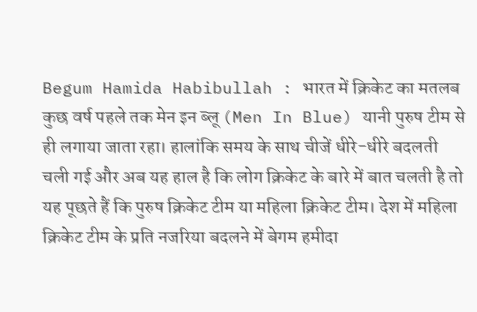Begum Hamida Habibullah : भारत में क्रिकेट का मतलब कुछ वर्ष पहले तक मेन इन ब्लू (Men In Blue) यानी पुरुष टीम से ही लगाया जाता रहा। हालांकि समय के साथ चीजें धीरे-धीरे बदलती चली गई और अब यह हाल है कि लोग क्रिकेट के बारे में बात चलती है तो यह पूछते हैं कि पुरुष क्रिकेट टीम या महिला क्रिकेट टीम। देश में महिला क्रिकेट टीम के प्रति नजरिया बदलने में बेगम हमीदा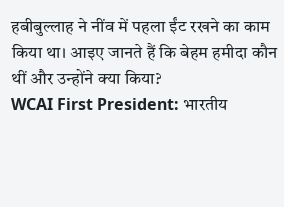हबीबुल्लाह ने नींव में पहला ईंट रखने का काम किया था। आइए जानते हैं कि बेहम हमीदा कौन थीं और उन्होंने क्या किया?
WCAI First President: भारतीय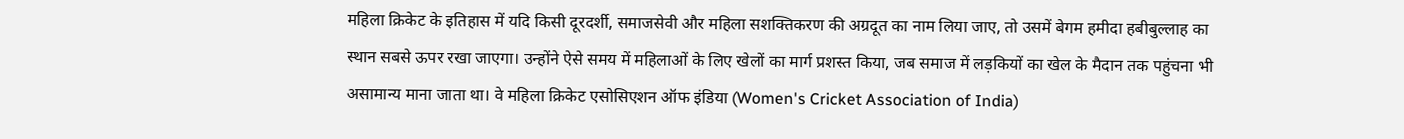महिला क्रिकेट के इतिहास में यदि किसी दूरदर्शी, समाजसेवी और महिला सशक्तिकरण की अग्रदूत का नाम लिया जाए, तो उसमें बेगम हमीदा हबीबुल्लाह का स्थान सबसे ऊपर रखा जाएगा। उन्होंने ऐसे समय में महिलाओं के लिए खेलों का मार्ग प्रशस्त किया, जब समाज में लड़कियों का खेल के मैदान तक पहुंचना भी असामान्य माना जाता था। वे महिला क्रिकेट एसोसिएशन ऑफ इंडिया (Women's Cricket Association of India)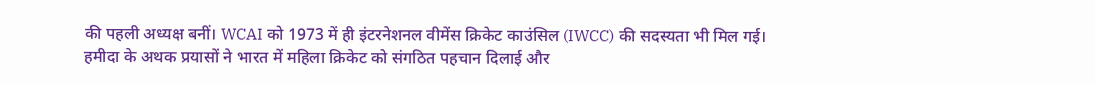की पहली अध्यक्ष बनीं। WCAI को 1973 में ही इंटरनेशनल वीमेंस क्रिकेट काउंसिल (IWCC) की सदस्यता भी मिल गई।
हमीदा के अथक प्रयासों ने भारत में महिला क्रिकेट को संगठित पहचान दिलाई और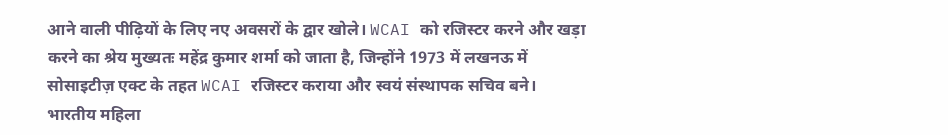आने वाली पीढ़ियों के लिए नए अवसरों के द्वार खोले। WCAI को रजिस्टर करने और खड़ा करने का श्रेय मुख्यतः महेंद्र कुमार शर्मा को जाता है, जिन्होंने 1973 में लखनऊ में सोसाइटीज़ एक्ट के तहत WCAI रजिस्टर कराया और स्वयं संस्थापक सचिव बने।
भारतीय महिला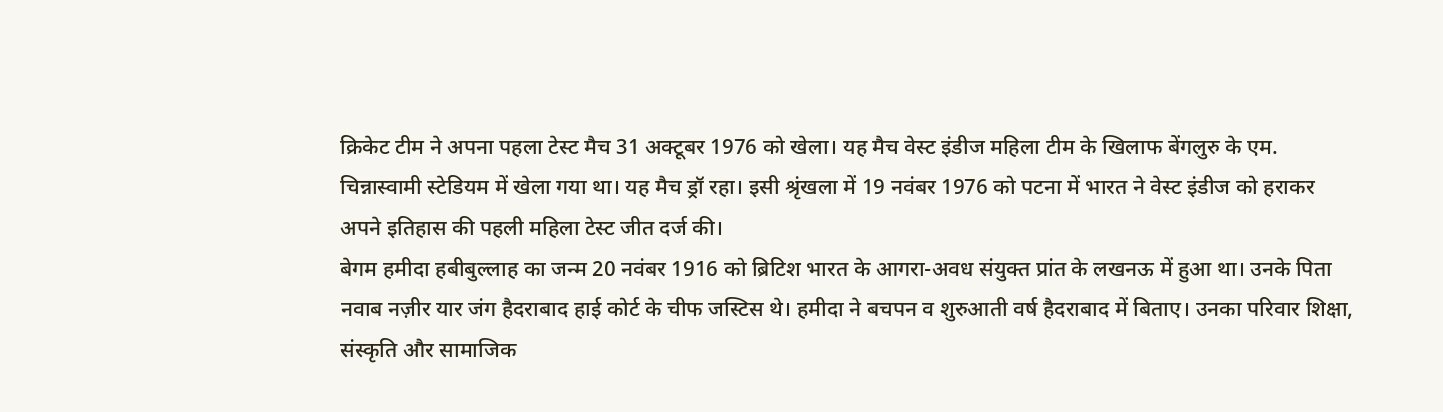क्रिकेट टीम ने अपना पहला टेस्ट मैच 31 अक्टूबर 1976 को खेला। यह मैच वेस्ट इंडीज महिला टीम के खिलाफ बेंगलुरु के एम. चिन्नास्वामी स्टेडियम में खेला गया था। यह मैच ड्रॉ रहा। इसी श्रृंखला में 19 नवंबर 1976 को पटना में भारत ने वेस्ट इंडीज को हराकर अपने इतिहास की पहली महिला टेस्ट जीत दर्ज की।
बेगम हमीदा हबीबुल्लाह का जन्म 20 नवंबर 1916 को ब्रिटिश भारत के आगरा-अवध संयुक्त प्रांत के लखनऊ में हुआ था। उनके पिता नवाब नज़ीर यार जंग हैदराबाद हाई कोर्ट के चीफ जस्टिस थे। हमीदा ने बचपन व शुरुआती वर्ष हैदराबाद में बिताए। उनका परिवार शिक्षा, संस्कृति और सामाजिक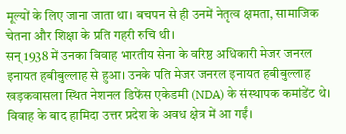मूल्यों के लिए जाना जाता था। बचपन से ही उनमें नेतृत्व क्षमता, सामाजिक चेतना और शिक्षा के प्रति गहरी रुचि थी।
सन् 1938 में उनका विवाह भारतीय सेना के वरिष्ठ अधिकारी मेजर जनरल इनायत हबीबुल्लाह से हुआ। उनके पति मेजर जनरल इनायत हबीबुल्लाह खड़कवासला स्थित नेशनल डिफेंस एकेडमी (NDA) के संस्थापक कमांडेंट थे। विवाह के बाद हामिदा उत्तर प्रदेश के अवध क्षेत्र में आ गईं।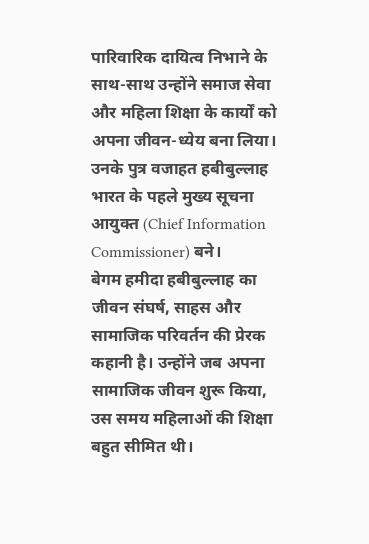पारिवारिक दायित्व निभाने के साथ-साथ उन्होंने समाज सेवा और महिला शिक्षा के कार्यों को अपना जीवन-ध्येय बना लिया। उनके पुत्र वजाहत हबीबुल्लाह भारत के पहले मुख्य सूचना आयुक्त (Chief Information Commissioner) बने।
बेगम हमीदा हबीबुल्लाह का जीवन संघर्ष, साहस और सामाजिक परिवर्तन की प्रेरक कहानी है। उन्होंने जब अपना सामाजिक जीवन शुरू किया, उस समय महिलाओं की शिक्षा बहुत सीमित थी।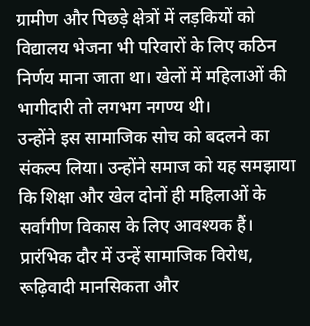ग्रामीण और पिछड़े क्षेत्रों में लड़कियों को विद्यालय भेजना भी परिवारों के लिए कठिन निर्णय माना जाता था। खेलों में महिलाओं की भागीदारी तो लगभग नगण्य थी।
उन्होंने इस सामाजिक सोच को बदलने का संकल्प लिया। उन्होंने समाज को यह समझाया कि शिक्षा और खेल दोनों ही महिलाओं के सर्वांगीण विकास के लिए आवश्यक हैं। प्रारंभिक दौर में उन्हें सामाजिक विरोध, रूढ़िवादी मानसिकता और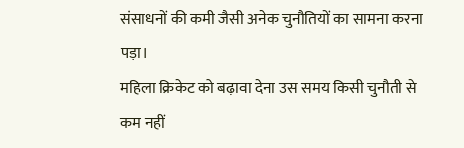संसाधनों की कमी जैसी अनेक चुनौतियों का सामना करना पड़ा।
महिला क्रिकेट को बढ़ावा देना उस समय किसी चुनौती से कम नहीं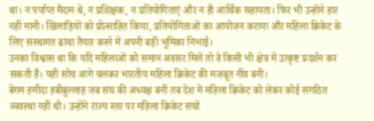था। न पर्याप्त मैदान थे, न प्रशिक्षक, न प्रतियोगिताएं और न ही आर्थिक सहायता। फिर भी उन्होंने हार नहीं मानी। खिलाड़ियों को प्रोत्साहित किया, प्रतियोगिताओं का आयोजन कराया और महिला क्रिकेट के लिए संस्थागत ढांचा तैयार करने में अपनी बड़ी भूमिका निभाई।
उनका विश्वास था कि यदि महिलाओं को समान अवसर मिलें तो वे किसी भी क्षेत्र में उत्कृष्ट प्रदर्शन कर सकती हैं। यही सोच आगे चलकर भारतीय महिला क्रिकेट की मजबूत नींव बनी।
बेगम हमीदा हबीबुल्लाह जब संघ की अध्यक्ष बनीं तब देश में महिला क्रिकेट को लेकर कोई संगठित व्यवस्था नहीं थी। उन्होंने राज्य स्तर पर महिला क्रिकेट संघों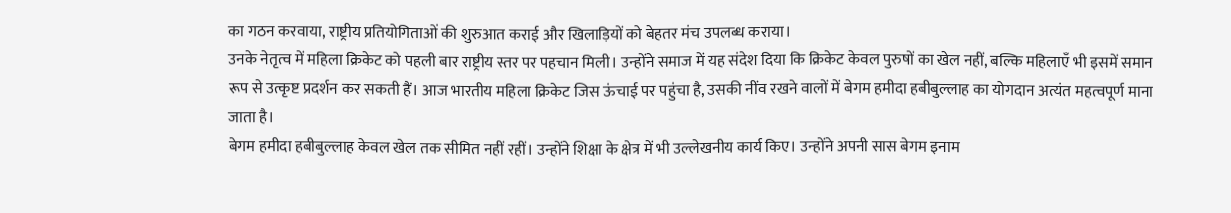का गठन करवाया, राष्ट्रीय प्रतियोगिताओं की शुरुआत कराई और खिलाड़ियों को बेहतर मंच उपलब्ध कराया।
उनके नेतृत्व में महिला क्रिकेट को पहली बार राष्ट्रीय स्तर पर पहचान मिली। उन्होंने समाज में यह संदेश दिया कि क्रिकेट केवल पुरुषों का खेल नहीं, बल्कि महिलाएँ भी इसमें समान रूप से उत्कृष्ट प्रदर्शन कर सकती हैं। आज भारतीय महिला क्रिकेट जिस ऊंचाई पर पहुंचा है, उसकी नींव रखने वालों में बेगम हमीदा हबीबुल्लाह का योगदान अत्यंत महत्वपूर्ण माना जाता है।
बेगम हमीदा हबीबुल्लाह केवल खेल तक सीमित नहीं रहीं। उन्होंने शिक्षा के क्षेत्र में भी उल्लेखनीय कार्य किए। उन्होंने अपनी सास बेगम इनाम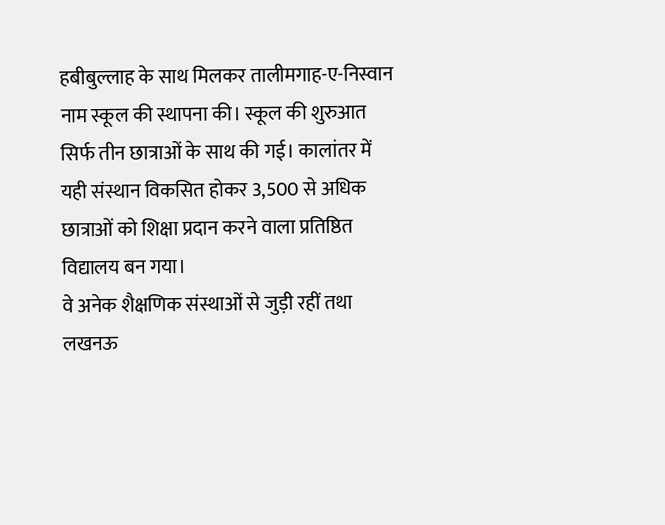हबीबुल्लाह के साथ मिलकर तालीमगाह-ए-निस्वान नाम स्कूल की स्थापना की। स्कूल की शुरुआत सिर्फ तीन छात्राओं के साथ की गई। कालांतर में यही संस्थान विकसित होकर 3,500 से अधिक छात्राओं को शिक्षा प्रदान करने वाला प्रतिष्ठित विद्यालय बन गया।
वे अनेक शैक्षणिक संस्थाओं से जुड़ी रहीं तथा लखनऊ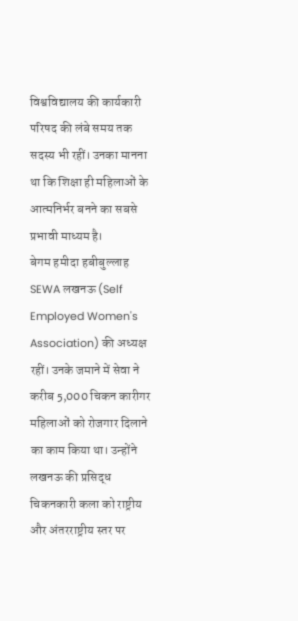विश्वविद्यालय की कार्यकारी परिषद की लंबे समय तक सदस्य भी रहीं। उनका मानना था कि शिक्षा ही महिलाओं के आत्मनिर्भर बनने का सबसे प्रभावी माध्यम है।
बेगम हमीदा हबीबुल्लाह SEWA लखनऊ (Self Employed Women's Association) की अध्यक्ष रहीं। उनके जमाने में सेवा ने करीब 5,000 चिकन कारीगर महिलाओं को रोजगार दिलाने का काम किया था। उन्होंने लखनऊ की प्रसिद्ध चिकनकारी कला को राष्ट्रीय और अंतरराष्ट्रीय स्तर पर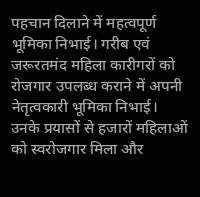पहचान दिलाने में महत्वपूर्ण भूमिका निभाई। गरीब एवं जरूरतमंद महिला कारीगरों को रोजगार उपलब्ध कराने में अपनी नेतृत्वकारी भूमिका निभाई।
उनके प्रयासों से हजारों महिलाओं को स्वरोजगार मिला और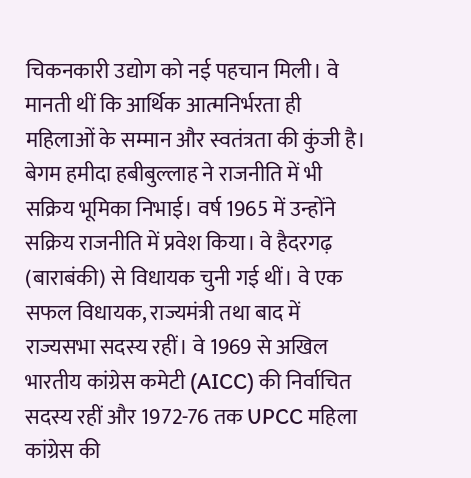चिकनकारी उद्योग को नई पहचान मिली। वे मानती थीं कि आर्थिक आत्मनिर्भरता ही महिलाओं के सम्मान और स्वतंत्रता की कुंजी है।
बेगम हमीदा हबीबुल्लाह ने राजनीति में भी सक्रिय भूमिका निभाई। वर्ष 1965 में उन्होंने सक्रिय राजनीति में प्रवेश किया। वे हैदरगढ़ (बाराबंकी) से विधायक चुनी गई थीं। वे एक सफल विधायक, राज्यमंत्री तथा बाद में राज्यसभा सदस्य रहीं। वे 1969 से अखिल भारतीय कांग्रेस कमेटी (AICC) की निर्वाचित सदस्य रहीं और 1972-76 तक UPCC महिला कांग्रेस की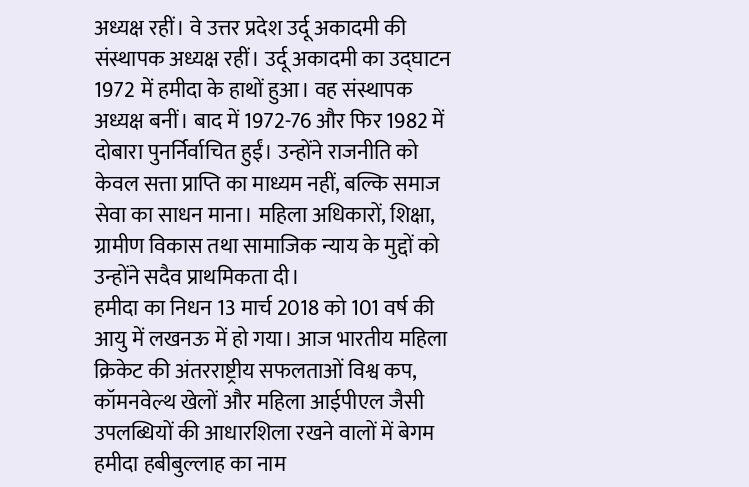अध्यक्ष रहीं। वे उत्तर प्रदेश उर्दू अकादमी की संस्थापक अध्यक्ष रहीं। उर्दू अकादमी का उद्घाटन 1972 में हमीदा के हाथों हुआ। वह संस्थापक अध्यक्ष बनीं। बाद में 1972-76 और फिर 1982 में दोबारा पुनर्निर्वाचित हुईं। उन्होंने राजनीति को केवल सत्ता प्राप्ति का माध्यम नहीं, बल्कि समाज सेवा का साधन माना। महिला अधिकारों, शिक्षा, ग्रामीण विकास तथा सामाजिक न्याय के मुद्दों को उन्होंने सदैव प्राथमिकता दी।
हमीदा का निधन 13 मार्च 2018 को 101 वर्ष की आयु में लखनऊ में हो गया। आज भारतीय महिला क्रिकेट की अंतरराष्ट्रीय सफलताओं विश्व कप, कॉमनवेल्थ खेलों और महिला आईपीएल जैसी उपलब्धियों की आधारशिला रखने वालों में बेगम हमीदा हबीबुल्लाह का नाम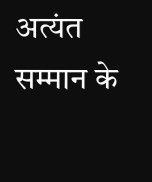अत्यंत सम्मान के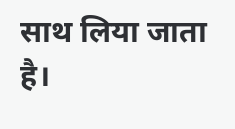साथ लिया जाता है।